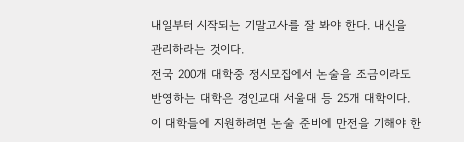내일부터 시작되는 기말고사를 잘 봐야 한다. 내신을 관리하라는 것이다.
전국 200개 대학중 정시모집에서 논술을 조금이라도 반영하는 대학은 경인교대 서울대 등 25개 대학이다. 이 대학들에 지원하려면 논술 준비에 만전을 기해야 한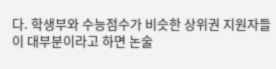다. 학생부와 수능점수가 비슷한 상위권 지원자들이 대부분이라고 하면 논술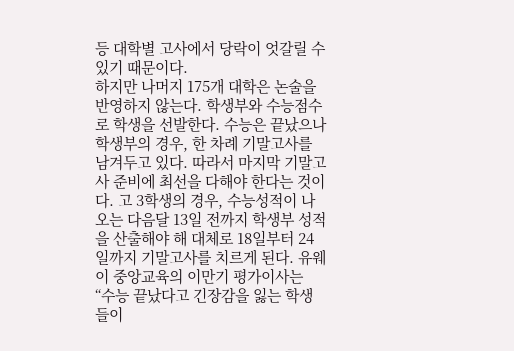등 대학별 고사에서 당락이 엇갈릴 수 있기 때문이다.
하지만 나머지 175개 대학은 논술을 반영하지 않는다. 학생부와 수능점수로 학생을 선발한다. 수능은 끝났으나 학생부의 경우, 한 차례 기말고사를 남겨두고 있다. 따라서 마지막 기말고사 준비에 최선을 다해야 한다는 것이다. 고 3학생의 경우, 수능성적이 나오는 다음달 13일 전까지 학생부 성적을 산출해야 해 대체로 18일부터 24일까지 기말고사를 치르게 된다. 유웨이 중앙교육의 이만기 평가이사는 “수능 끝났다고 긴장감을 잃는 학생들이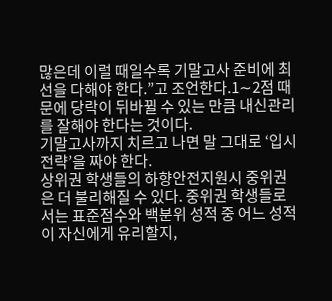많은데 이럴 때일수록 기말고사 준비에 최선을 다해야 한다.”고 조언한다.1∼2점 때문에 당락이 뒤바뀔 수 있는 만큼 내신관리를 잘해야 한다는 것이다.
기말고사까지 치르고 나면 말 그대로 ‘입시전략’을 짜야 한다.
상위권 학생들의 하향안전지원시 중위권은 더 불리해질 수 있다. 중위권 학생들로서는 표준점수와 백분위 성적 중 어느 성적이 자신에게 유리할지,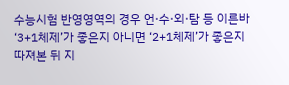수능시험 반영영역의 경우 언·수·외·탐 등 이른바 ‘3+1체제’가 좋은지 아니면 ‘2+1체제’가 좋은지 따져본 뒤 지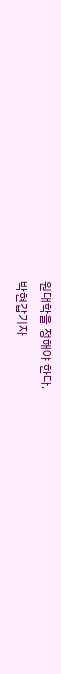원대학을 정해야 한다.
박현갑기자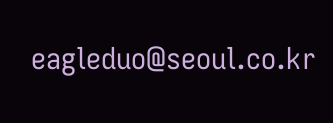eagleduo@seoul.co.kr